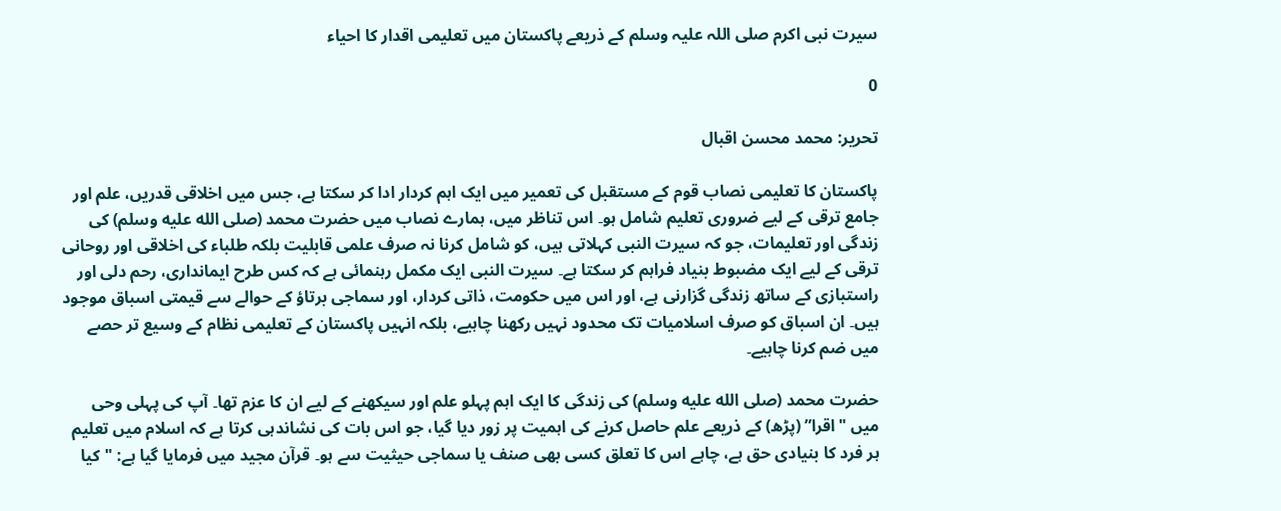سیرت نبی اکرم صلی اللہ علیہ وسلم کے ذریعے پاکستان میں تعلیمی اقدار کا احیاء

0

تحریر: محمد محسن اقبال

پاکستان کا تعلیمی نصاب قوم کے مستقبل کی تعمیر میں ایک اہم کردار ادا کر سکتا ہے، جس میں اخلاقی قدریں، علم اور جامع ترقی کے لیے ضروری تعلیم شامل ہو۔ اس تناظر میں، ہمارے نصاب میں حضرت محمد (صلى الله عليه وسلم) کی زندگی اور تعلیمات، جو کہ سیرت النبی کہلاتی ہیں، کو شامل کرنا نہ صرف علمی قابلیت بلکہ طلباء کی اخلاقی اور روحانی ترقی کے لیے ایک مضبوط بنیاد فراہم کر سکتا ہے۔ سیرت النبی ایک مکمل رہنمائی ہے کہ کس طرح ایمانداری، رحم دلی اور راستبازی کے ساتھ زندگی گزارنی ہے، اور اس میں حکومت، ذاتی کردار، اور سماجی برتاؤ کے حوالے سے قیمتی اسباق موجود ہیں۔ ان اسباق کو صرف اسلامیات تک محدود نہیں رکھنا چاہیے، بلکہ انہیں پاکستان کے تعلیمی نظام کے وسیع تر حصے میں ضم کرنا چاہیے۔

حضرت محمد (صلى الله عليه وسلم) کی زندگی کا ایک اہم پہلو علم اور سیکھنے کے لیے ان کا عزم تھا۔ آپ کی پہلی وحی میں "اقرا” (پڑھ) کے ذریعے علم حاصل کرنے کی اہمیت پر زور دیا گیا، جو اس بات کی نشاندہی کرتا ہے کہ اسلام میں تعلیم ہر فرد کا بنیادی حق ہے، چاہے اس کا تعلق کسی بھی صنف یا سماجی حیثیت سے ہو۔ قرآن مجید میں فرمایا گیا ہے: "کیا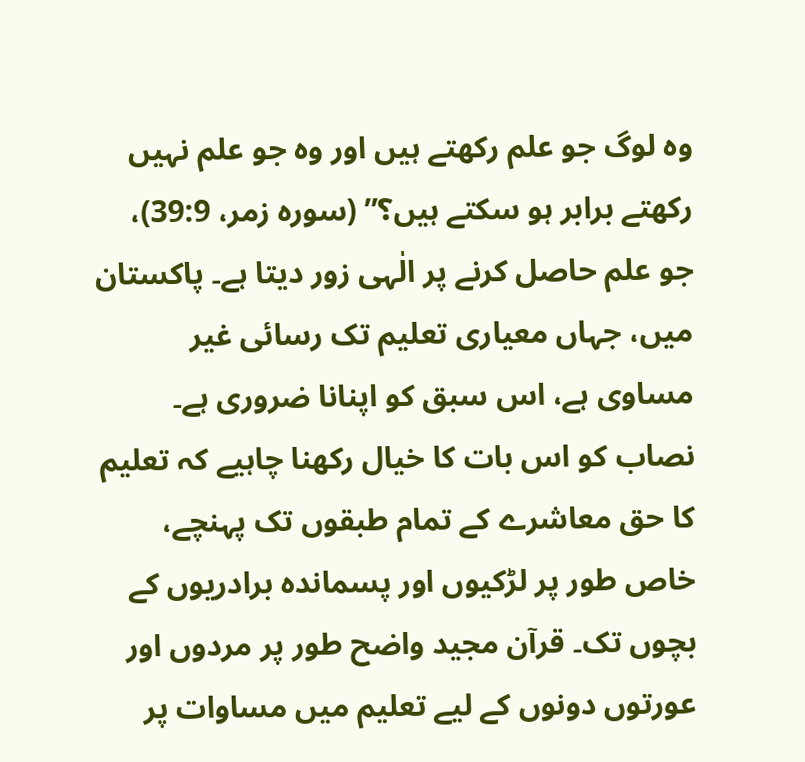وہ لوگ جو علم رکھتے ہیں اور وہ جو علم نہیں رکھتے برابر ہو سکتے ہیں؟” (سورہ زمر، 39:9)، جو علم حاصل کرنے پر الٰہی زور دیتا ہے۔ پاکستان میں، جہاں معیاری تعلیم تک رسائی غیر مساوی ہے، اس سبق کو اپنانا ضروری ہے۔ نصاب کو اس بات کا خیال رکھنا چاہیے کہ تعلیم کا حق معاشرے کے تمام طبقوں تک پہنچے، خاص طور پر لڑکیوں اور پسماندہ برادریوں کے بچوں تک۔ قرآن مجید واضح طور پر مردوں اور عورتوں دونوں کے لیے تعلیم میں مساوات پر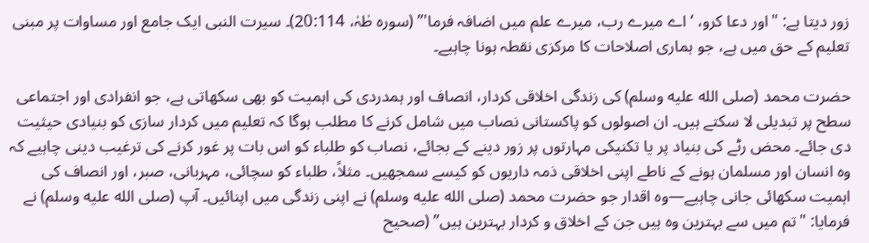زور دیتا ہے: "اور دعا کرو، ‘اے میرے رب، میرے علم میں اضافہ فرما'” (سورہ طٰہٰ، 20:114)۔ سیرت النبی ایک جامع اور مساوات پر مبنی تعلیم کے حق میں ہے، جو ہماری اصلاحات کا مرکزی نقطہ ہونا چاہیے۔

حضرت محمد (صلى الله عليه وسلم) کی زندگی اخلاقی کردار، انصاف اور ہمدردی کی اہمیت کو بھی سکھاتی ہے، جو انفرادی اور اجتماعی سطح پر تبدیلی لا سکتے ہیں۔ ان اصولوں کو پاکستانی نصاب میں شامل کرنے کا مطلب ہوگا کہ تعلیم میں کردار سازی کو بنیادی حیثیت دی جائے۔ محض رٹے کی بنیاد پر یا تکنیکی مہارتوں پر زور دینے کے بجائے، نصاب کو طلباء کو اس بات پر غور کرنے کی ترغیب دینی چاہیے کہ وہ انسان اور مسلمان ہونے کے ناطے اپنی اخلاقی ذمہ داریوں کو کیسے سمجھیں۔ مثلاً، طلباء کو سچائی، مہربانی، صبر، اور انصاف کی اہمیت سکھائی جانی چاہیے—وہ اقدار جو حضرت محمد (صلى الله عليه وسلم) نے اپنی زندگی میں اپنائیں۔ آپ (صلى الله عليه وسلم) نے فرمایا: "تم میں سے بہترین وہ ہیں جن کے اخلاق و کردار بہترین ہیں” (صحیح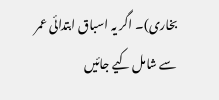بخاری)۔ اگر یہ اسباق ابتدائی عمر سے شامل کیے جائیں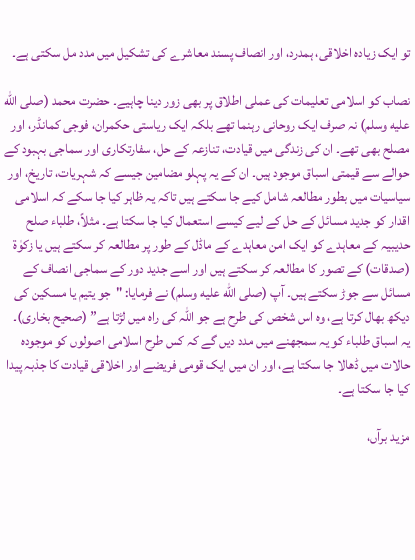تو ایک زیادہ اخلاقی، ہمدرد، اور انصاف پسند معاشرے کی تشکیل میں مدد مل سکتی ہے۔

نصاب کو اسلامی تعلیمات کی عملی اطلاق پر بھی زور دینا چاہیے۔ حضرت محمد (صلى الله عليه وسلم) نہ صرف ایک روحانی رہنما تھے بلکہ ایک ریاستی حکمران، فوجی کمانڈر، اور مصلح بھی تھے۔ ان کی زندگی میں قیادت، تنازعہ کے حل، سفارتکاری اور سماجی بہبود کے حوالے سے قیمتی اسباق موجود ہیں۔ ان کے یہ پہلو مضامین جیسے کہ شہریات، تاریخ، اور سیاسیات میں بطور مطالعہ شامل کیے جا سکتے ہیں تاکہ یہ ظاہر کیا جا سکے کہ اسلامی اقدار کو جدید مسائل کے حل کے لیے کیسے استعمال کیا جا سکتا ہے۔ مثلاً، طلباء صلح حدیبیہ کے معاہدے کو ایک امن معاہدے کے ماڈل کے طور پر مطالعہ کر سکتے ہیں یا زکوٰۃ (صدقات) کے تصور کا مطالعہ کر سکتے ہیں اور اسے جدید دور کے سماجی انصاف کے مسائل سے جوڑ سکتے ہیں۔ آپ (صلى الله عليه وسلم) نے فرمایا: "جو یتیم یا مسکین کی دیکھ بھال کرتا ہے، وہ اس شخص کی طرح ہے جو اللہ کی راہ میں لڑتا ہے” (صحیح بخاری)۔ یہ اسباق طلباء کو یہ سمجھنے میں مدد دیں گے کہ کس طرح اسلامی اصولوں کو موجودہ حالات میں ڈھالا جا سکتا ہے، اور ان میں ایک قومی فریضے اور اخلاقی قیادت کا جذبہ پیدا کیا جا سکتا ہے۔

مزید برآں،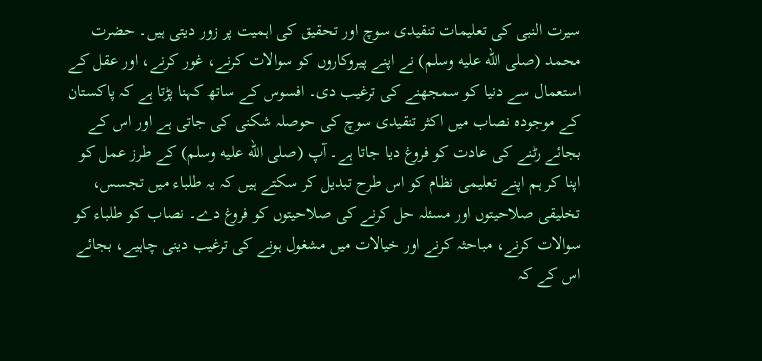سیرت النبی کی تعلیمات تنقیدی سوچ اور تحقیق کی اہمیت پر زور دیتی ہیں۔ حضرت محمد (صلى الله عليه وسلم) نے اپنے پیروکاروں کو سوالات کرنے، غور کرنے، اور عقل کے استعمال سے دنیا کو سمجھنے کی ترغیب دی۔ افسوس کے ساتھ کہنا پڑتا ہے کہ پاکستان کے موجودہ نصاب میں اکثر تنقیدی سوچ کی حوصلہ شکنی کی جاتی ہے اور اس کے بجائے رٹنے کی عادت کو فروغ دیا جاتا ہے۔ آپ (صلى الله عليه وسلم) کے طرز عمل کو اپنا کر ہم اپنے تعلیمی نظام کو اس طرح تبدیل کر سکتے ہیں کہ یہ طلباء میں تجسس، تخلیقی صلاحیتوں اور مسئلہ حل کرنے کی صلاحیتوں کو فروغ دے۔ نصاب کو طلباء کو سوالات کرنے، مباحثہ کرنے اور خیالات میں مشغول ہونے کی ترغیب دینی چاہیے، بجائے اس کے کہ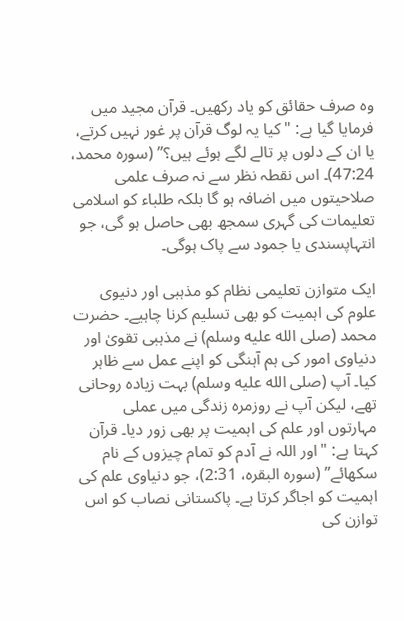وہ صرف حقائق کو یاد رکھیں۔ قرآن مجید میں فرمایا گیا ہے: "کیا یہ لوگ قرآن پر غور نہیں کرتے، یا ان کے دلوں پر تالے لگے ہوئے ہیں؟” (سورہ محمد، 47:24)۔ اس نقطہ نظر سے نہ صرف علمی صلاحیتوں میں اضافہ ہو گا بلکہ طلباء کو اسلامی تعلیمات کی گہری سمجھ بھی حاصل ہو گی، جو انتہاپسندی یا جمود سے پاک ہوگی۔

ایک متوازن تعلیمی نظام کو مذہبی اور دنیوی علوم کی اہمیت کو بھی تسلیم کرنا چاہیے۔ حضرت محمد (صلى الله عليه وسلم) نے مذہبی تقویٰ اور دنیاوی امور کی ہم آہنگی کو اپنے عمل سے ظاہر کیا۔ آپ (صلى الله عليه وسلم) بہت زیادہ روحانی تھے، لیکن آپ نے روزمرہ زندگی میں عملی مہارتوں اور علم کی اہمیت پر بھی زور دیا۔ قرآن کہتا ہے: "اور اللہ نے آدم کو تمام چیزوں کے نام سکھائے” (سورہ البقرہ، 2:31)، جو دنیاوی علم کی اہمیت کو اجاگر کرتا ہے۔ پاکستانی نصاب کو اس توازن کی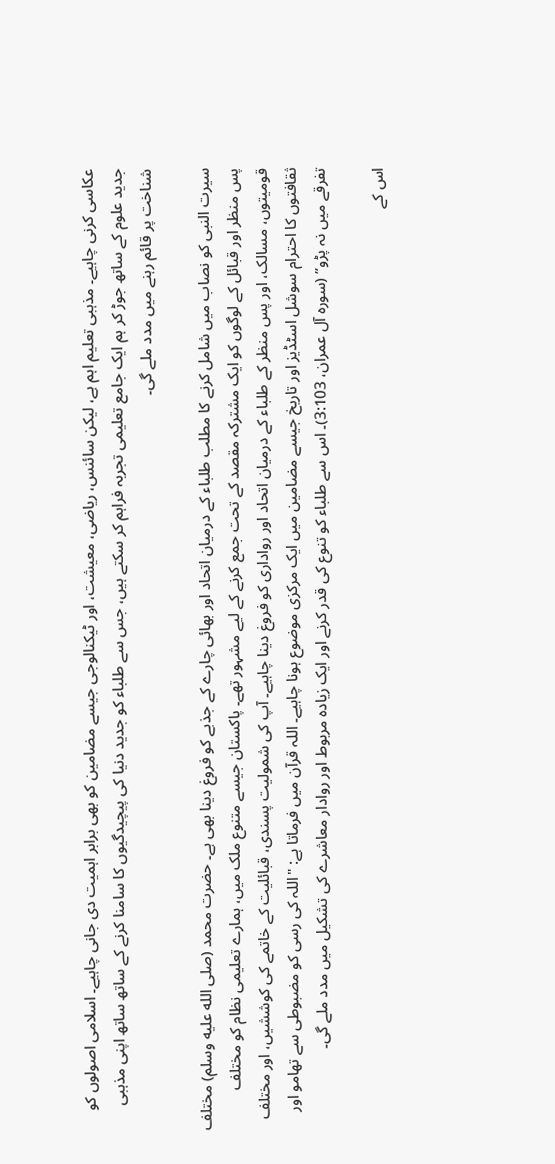عکاسی کرنی چاہیے۔ مذہبی تعلیم اہم ہے، لیکن سائنس، ریاضی، معیشت، اور ٹیکنالوجی جیسے مضامین کو بھی برابر اہمیت دی جانی چاہیے۔ اسلامی اصولوں کو جدید علوم کے ساتھ جوڑ کر ہم ایک جامع تعلیمی تجربہ فراہم کر سکتے ہیں، جس سے طلباء کو جدید دنیا کی پیچیدگیوں کا سامنا کرنے کے ساتھ ساتھ اپنی مذہبی شناخت پر قائم رہنے میں مدد ملے گی۔

سیرت النبی کو نصاب میں شامل کرنے کا مطلب طلباء کے درمیان اتحاد اور بھائی چارے کے جذبے کو فروغ دینا بھی ہے۔ حضرت محمد (صلى الله عليه وسلم) مختلف پس منظر اور قبائل کے لوگوں کو ایک مشترکہ مقصد کے تحت جمع کرنے کے لیے مشہور تھے۔ پاکستان جیسے متنوع ملک میں، ہمارے تعلیمی نظام کو مختلف قومیتوں، مسالک، اور پس منظر کے طلباء کے درمیان اتحاد اور رواداری کو فروغ دینا چاہیے۔ آپ کی شمولیت پسندی، قبائلیت کے خاتمے کی کوششیں، اور مختلف ثقافتوں کا احترام سوشل اسٹڈیز اور تاریخ جیسے مضامین میں ایک مرکزی موضوع ہونا چاہیے۔ اللہ قرآن میں فرماتا ہے: "اللہ کی رسی کو مضبوطی سے تھامو اور تفرقے میں نہ پڑو” (سورہ آل عمران، 3:103)۔ اس سے طلباء کو تنوع کی قدر کرنے اور ایک زیادہ مربوط اور روادار معاشرے کی تشکیل میں مدد ملے گی۔

اس کے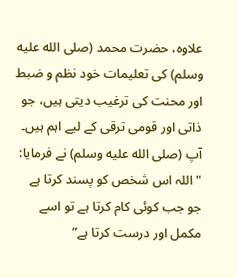علاوہ، حضرت محمد (صلى الله عليه وسلم) کی تعلیمات خود نظم و ضبط اور محنت کی ترغیب دیتی ہیں، جو ذاتی اور قومی ترقی کے لیے اہم ہیں۔ آپ (صلى الله عليه وسلم) نے فرمایا: "اللہ اس شخص کو پسند کرتا ہے جو جب کوئی کام کرتا ہے تو اسے مکمل اور درست کرتا ہے”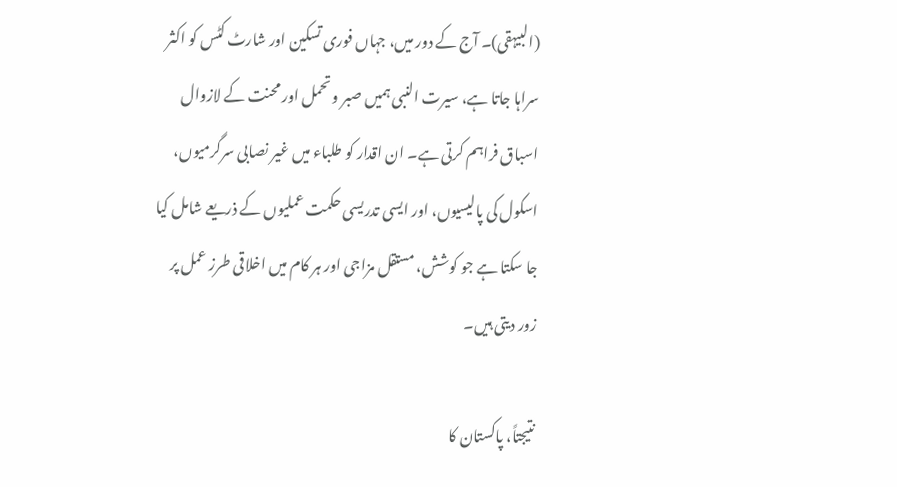(البيہقی)۔ آج کے دور میں، جہاں فوری تسکین اور شارٹ کٹس کو اکثر سراہا جاتا ہے، سیرت النبی ہمیں صبر و تحمل اور محنت کے لازوال اسباق فراہم کرتی ہے۔ ان اقدار کو طلباء میں غیر نصابی سرگرمیوں، اسکول کی پالیسیوں، اور ایسی تدریسی حکمت عملیوں کے ذریعے شامل کیا جا سکتا ہے جو کوشش، مستقل مزاجی اور ہر کام میں اخلاقی طرز عمل پر زور دیتی ہیں۔

نتیجتاً، پاکستان کا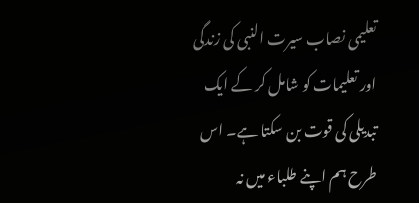تعلیمی نصاب سیرت النبی کی زندگی اور تعلیمات کو شامل کر کے ایک تبدیلی کی قوت بن سکتا ہے۔ اس طرح ہم اپنے طلباء میں نہ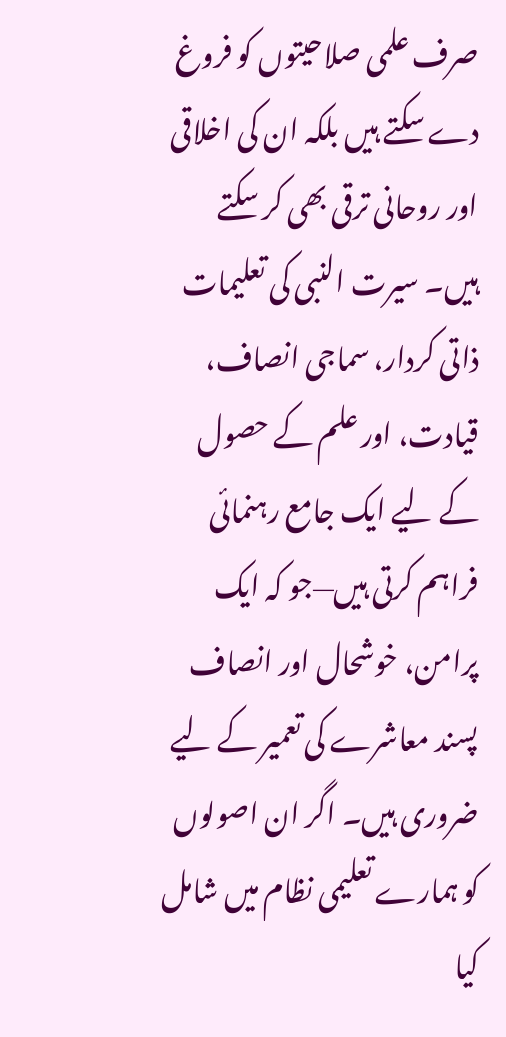صرف علمی صلاحیتوں کو فروغ دے سکتے ہیں بلکہ ان کی اخلاقی اور روحانی ترقی بھی کر سکتے ہیں۔ سیرت النبی کی تعلیمات ذاتی کردار، سماجی انصاف، قیادت، اور علم کے حصول کے لیے ایک جامع رہنمائی فراہم کرتی ہیں—جو کہ ایک پرامن، خوشحال اور انصاف پسند معاشرے کی تعمیر کے لیے ضروری ہیں۔ اگر ان اصولوں کو ہمارے تعلیمی نظام میں شامل کیا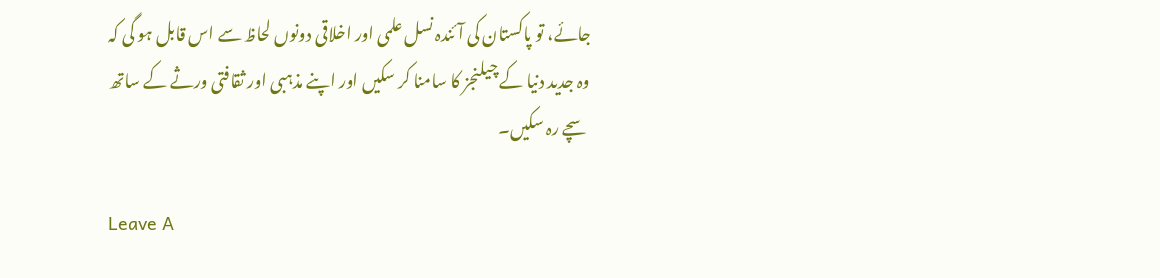جائے، تو پاکستان کی آئندہ نسل علمی اور اخلاقی دونوں لحاظ سے اس قابل ہو گی کہ وہ جدید دنیا کے چیلنجز کا سامنا کر سکیں اور اپنے مذہبی اور ثقافتی ورثے کے ساتھ سچے رہ سکیں۔

Leave A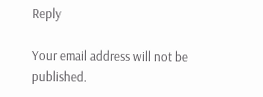Reply

Your email address will not be published.